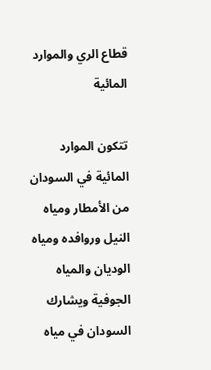قطاع الري والموارد المائية

تتكون الموارد المائية في السودان من الأمطار ومياه النيل وروافده ومياه الوديان والمياه الجوفية ويشارك السودان في مياه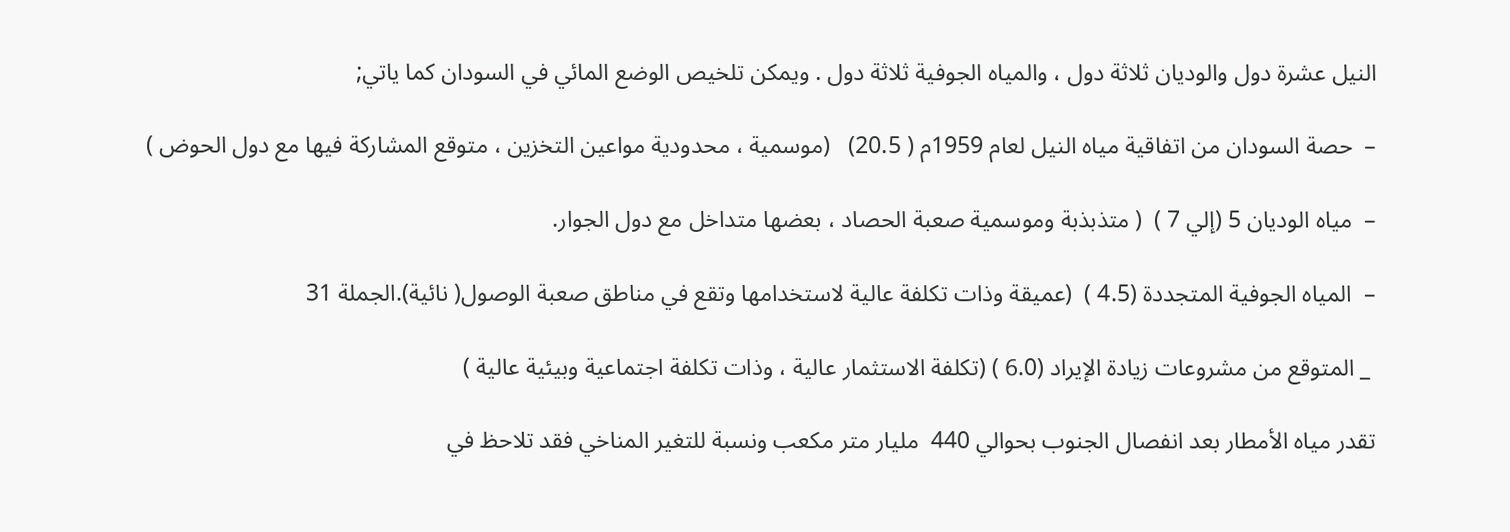النيل عشرة دول والوديان ثلاثة دول ، والمياه الجوفية ثلاثة دول . ويمكن تلخيص الوضع المائي في السودان كما ياتي;

–  حصة السودان من اتفاقية مياه النيل لعام 1959م ( 20.5)   (موسمية ، محدودية مواعين التخزين ، متوقع المشاركة فيها مع دول الحوض )

–  مياه الوديان 5 (إلي 7 )  ( متذبذبة وموسمية صعبة الحصاد ، بعضها متداخل مع دول الجوار.

–  المياه الجوفية المتجددة (4.5 )  (عميقة وذات تكلفة عالية لاستخدامها وتقع في مناطق صعبة الوصول( نائية).الجملة 31

 _ المتوقع من مشروعات زيادة الإيراد (6.0 ) (تكلفة الاستثمار عالية ، وذات تكلفة اجتماعية وبيئية عالية )

تقدر مياه الأمطار بعد انفصال الجنوب بحوالي 440  مليار متر مكعب ونسبة للتغير المناخي فقد تلاحظ في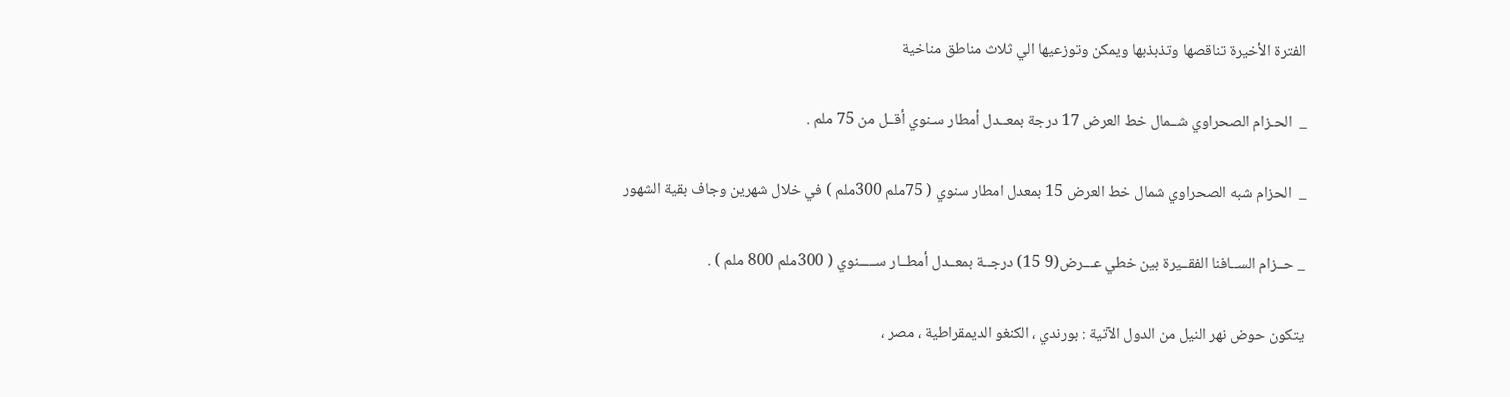الفترة الأخيرة تناقصها وتذبذبها ويمكن وتوزعيها الي ثلاث مناطق مناخية

_  الحـزام الصحراوي شــمال خط العرض 17 درجة بمعــدل أمطار سـنوي أقــل من 75 ملم .

_  الحزام شبه الصحراوي شمال خط العرض 15 بمعدل امطار سنوي ( 75ملم 300ملم ) في خلال شهرين وجاف بقية الشهور

_ حــزام الســافنا الفقــيرة بين خطي عـــرض(9 15) درجــة بمعــدل أمطــار ســـــنوي ( 300ملم 800 ملم ) .

يتكون حوض نهر النيل من الدول الآتية : بورندي ، الكنغو الديمقراطية ، مصر ،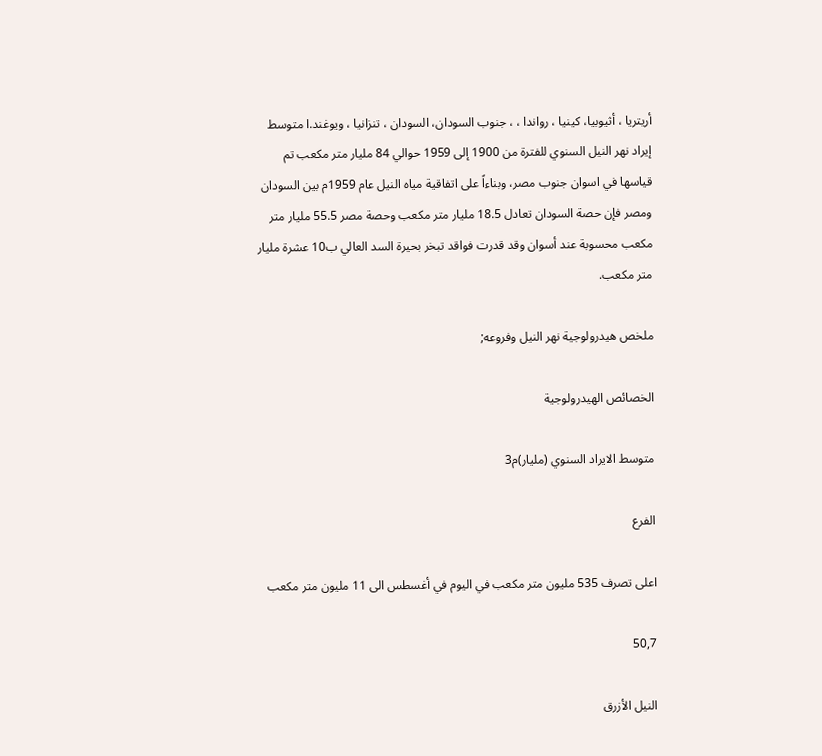أريتريا ، أثيوبيا، كينيا ، رواندا ، ، جنوب السودان، السودان ، تنزانيا ، ويوغند.ا متوسط إيراد نهر النيل السنوي للفترة من 1900 إلى 1959 حوالي 84 مليار متر مكعب تم قياسها في اسوان جنوب مصر، وبناءاً على اتفاقية مياه النيل عام 1959م بين السودان ومصر فإن حصة السودان تعادل 18.5 مليار متر مكعب وحصة مصر 55.5 مليار متر مكعب محسوبة عند أسوان وقد قدرت فواقد تبخر بحيرة السد العالي ب10 عشرة مليار متر مكعب.

ملخص هيدرولوجية نهر النيل وفروعه;

الخصائص الهيدرولوجية

متوسط الايراد السنوي (مليار)م3

الفرع

اعلى تصرف 535 مليون متر مكعب في اليوم في أغسطس الى 11 مليون متر مكعب

50,7

النيل الأزرق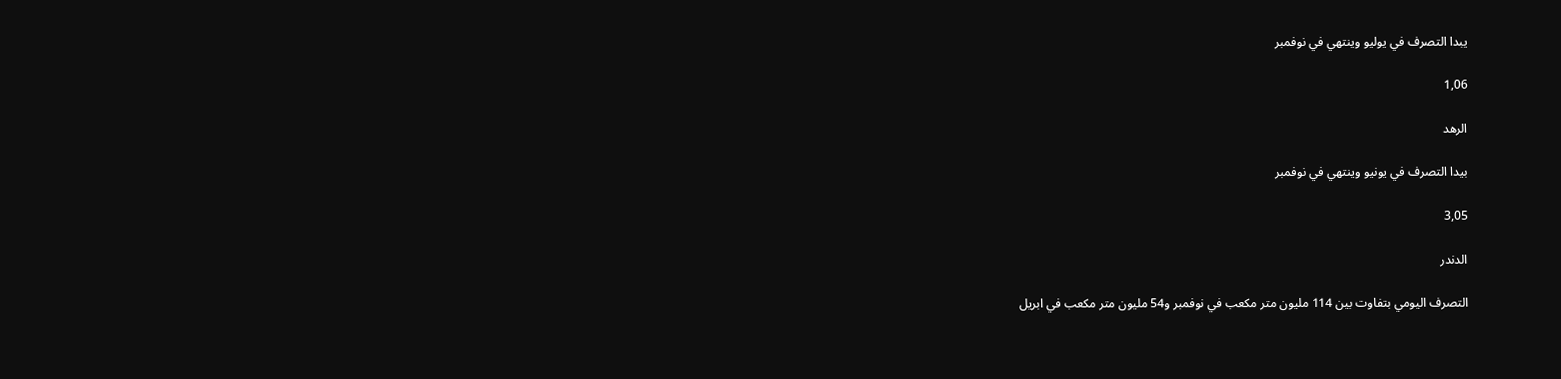يبدا التصرف في يوليو وينتهي في نوفمبر

1,06

الرهد

بيدا التصرف في يونيو وينتهي في نوفمبر

3,05

الدندر

التصرف اليومي بتفاوت بين 114 مليون متر مكعب في نوفمبر و54 مليون متر مكعب في ابريل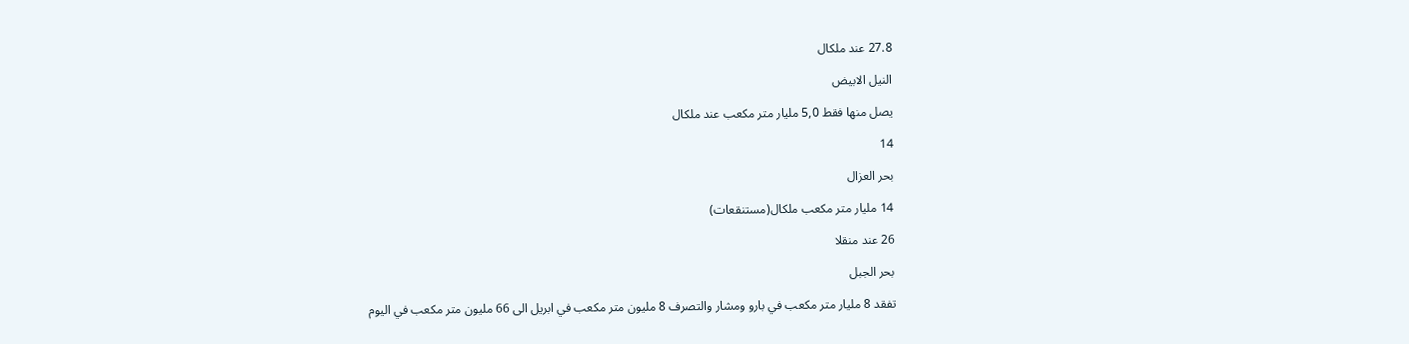27.8 عند ملكال

النيل الابيض

يصل منها فقط 5,0 مليار متر مكعب عند ملكال

14

بحر العزال

14 مليار متر مكعب ملكال(مستنقعات)

26 عند منقلا

بحر الجبل

تفقد 8 مليار متر مكعب في بارو ومشار والتصرف 8 مليون متر مكعب في ابريل الى 66 مليون متر مكعب في اليوم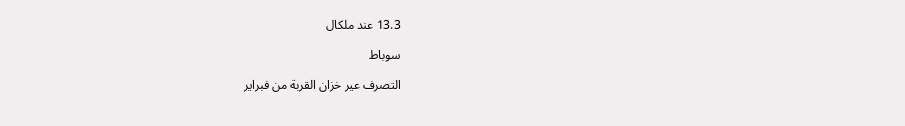13.3 عند ملكال

سوباط

التصرف عير خزان القربة من فبراير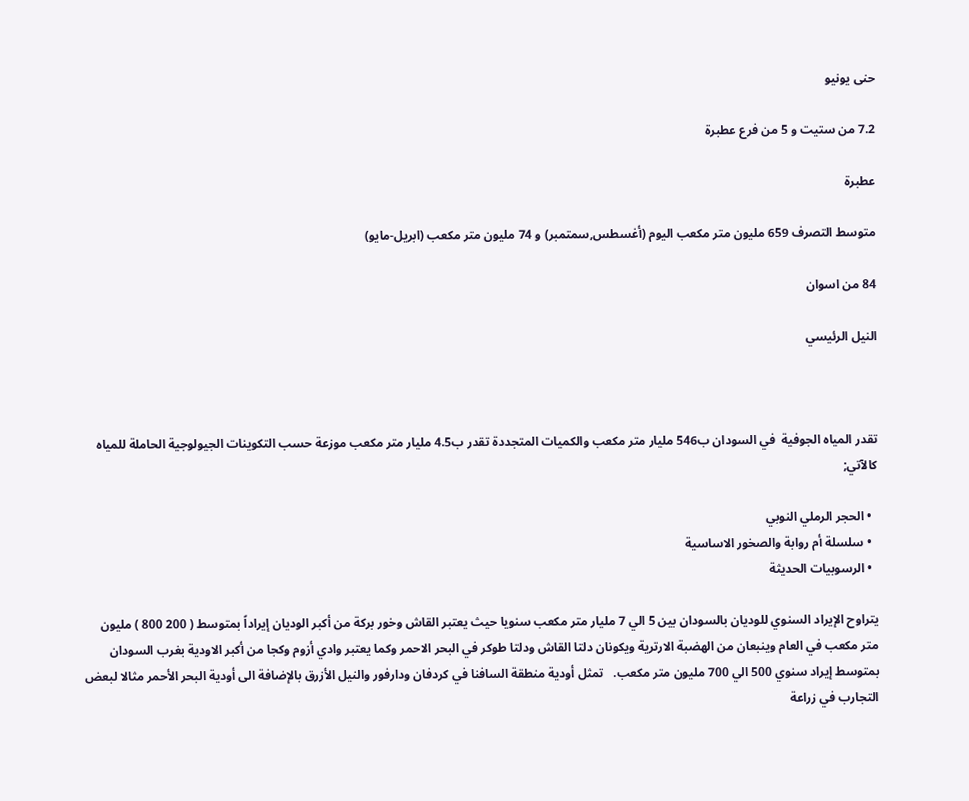حنى يونيو

7.2 من ستيت و 5 من فرع عطبرة

عطبرة

متوسط التصرف 659 مليون متر مكعب اليوم (أغسطس,سمتمبر) و 74 مليون متر مكعب (ابريل-مايو)

84 من اسوان

النيل الرئيسي



تقدر المياه الجوفية  في السودان ب546 مليار متر مكعب والكميات المتجددة تقدر ب4.5 مليار متر مكعب موزعة حسب التكوينات الجيولوجية الحاملة للمياه كالآتي;

  • الحجر الرملي النوبي
  • سلسلة أم روابة والصخور الاساسية
  • الرسوبيات الحديثة

يتراوح الإيراد السنوي للوديان بالسودان بين 5 الي 7 مليار متر مكعب سنويا حيث يعتبر القاش وخور بركة من أكبر الوديان إيراداً بمتوسط ( 200 800 ) مليون متر مكعب في العام وينبعان من الهضبة الارترية ويكونان دلتا القاش ودلتا طوكر في البحر الاحمر وكما يعتبر وادي أزوم وكجا من أكبر الاودية بغرب السودان بمتوسط إيراد سنوي 500 الي 700 مليون متر مكعب.   تمثل أودية منطقة السافنا في كردفان ودارفور والنيل الأزرق بالإضافة الى أودية البحر الأحمر مثالا لبعض التجارب في زراعة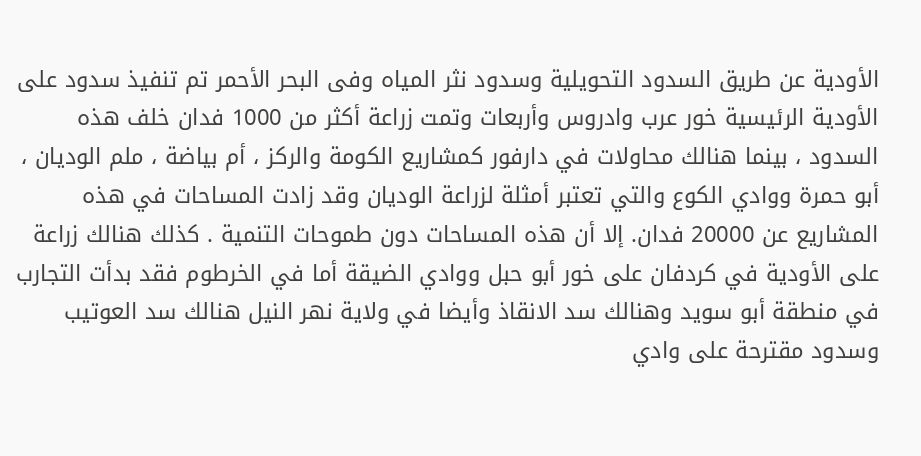الأودية عن طريق السدود التحويلية وسدود نثر المياه وفى البحر الأحمر تم تنفيذ سدود على الأودية الرئيسية خور عرب وادروس وأربعات وتمت زراعة أكثر من 1000 فدان خلف هذه السدود ، بينما هنالك محاولات في دارفور كمشاريع الكومة والركز ، أم بياضة ، ملم الوديان ، أبو حمرة ووادي الكوع والتي تعتبر أمثلة لزراعة الوديان وقد زادت المساحات في هذه المشاريع عن 20000 فدان. إلا أن هذه المساحات دون طموحات التنمية . كذلك هنالك زراعة على الأودية في كردفان على خور أبو حبل ووادي الضيقة أما في الخرطوم فقد بدأت التجارب في منطقة أبو سويد وهنالك سد الانقاذ وأيضا في ولاية نهر النيل هنالك سد العوتيب وسدود مقترحة على وادي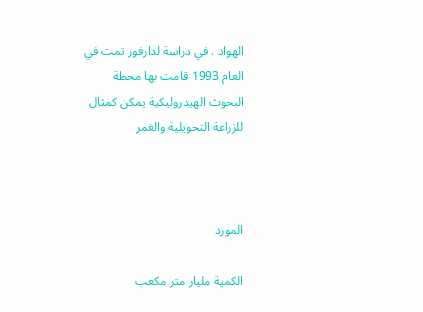الهواد . في دراسة لدارفور تمت في العام 1993 قامت بها محطة البحوث الهيدروليكية يمكن كمثال للزراعة التحويلية والغمر



المورد

الكمية مليار متر مكعب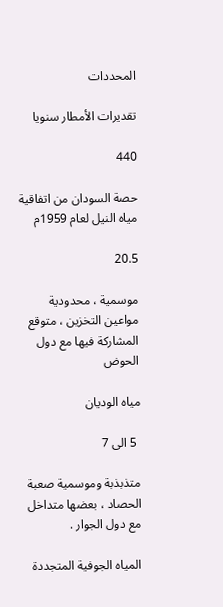المحددات

تقديرات الأمطار سنويا

440

حصة السودان من اتفاقية مياه النيل لعام 1959م

20.5

موسمية ، محدودية مواعين التخزين ، متوقع المشاركة فيها مع دول الحوض

مياه الوديان

 5 الى 7

متذبذبة وموسمية صعبة الحصاد ، بعضها متداخل مع دول الجوار .

المياه الجوفية المتجددة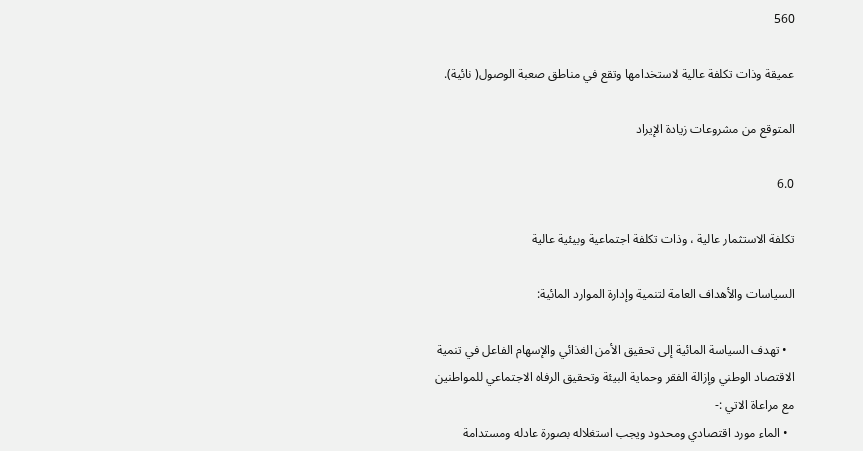560

عميقة وذات تكلفة عالية لاستخدامها وتقع في مناطق صعبة الوصول( نائية).

المتوقع من مشروعات زيادة الإيراد

6.0

تكلفة الاستثمار عالية ، وذات تكلفة اجتماعية وبيئية عالية

السياسات والأهداف العامة لتنمية وإدارة الموارد المائية:

  • تهدف السياسة المائية إلى تحقيق الأمن الغذائي والإسهام الفاعل في تنمية الاقتصاد الوطني وإزالة الفقر وحماية البيئة وتحقيق الرفاه الاجتماعي للمواطنين مع مراعاة الاتي :-
  • الماء مورد اقتصادي ومحدود ويجب استغلاله بصورة عادله ومستدامة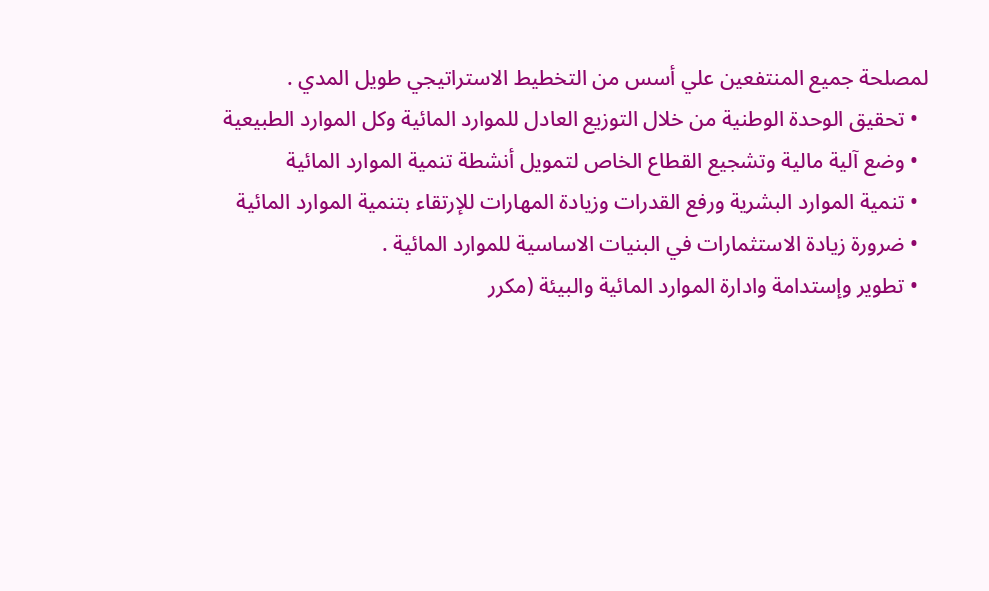لمصلحة جميع المنتفعين علي أسس من التخطيط الاستراتيجي طويل المدي .
  • تحقيق الوحدة الوطنية من خلال التوزيع العادل للموارد المائية وكل الموارد الطبيعية
  • وضع آلية مالية وتشجيع القطاع الخاص لتمويل أنشطة تنمية الموارد المائية
  • تنمية الموارد البشرية ورفع القدرات وزيادة المهارات للإرتقاء بتنمية الموارد المائية
  • ضرورة زيادة الاستثمارات في البنيات الاساسية للموارد المائية .
  • تطوير وإستدامة وادارة الموارد المائية والبيئة (مكرر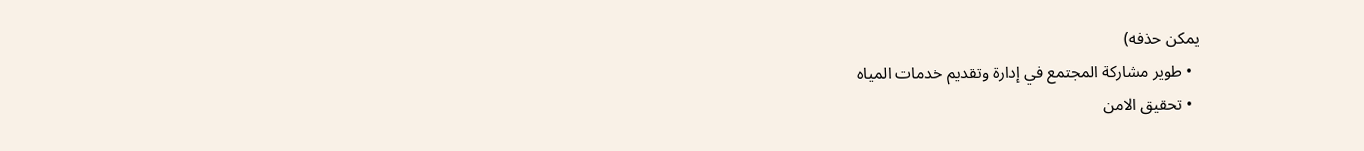يمكن حذفه)
  • طوير مشاركة المجتمع في إدارة وتقديم خدمات المياه
  • تحقيق الامن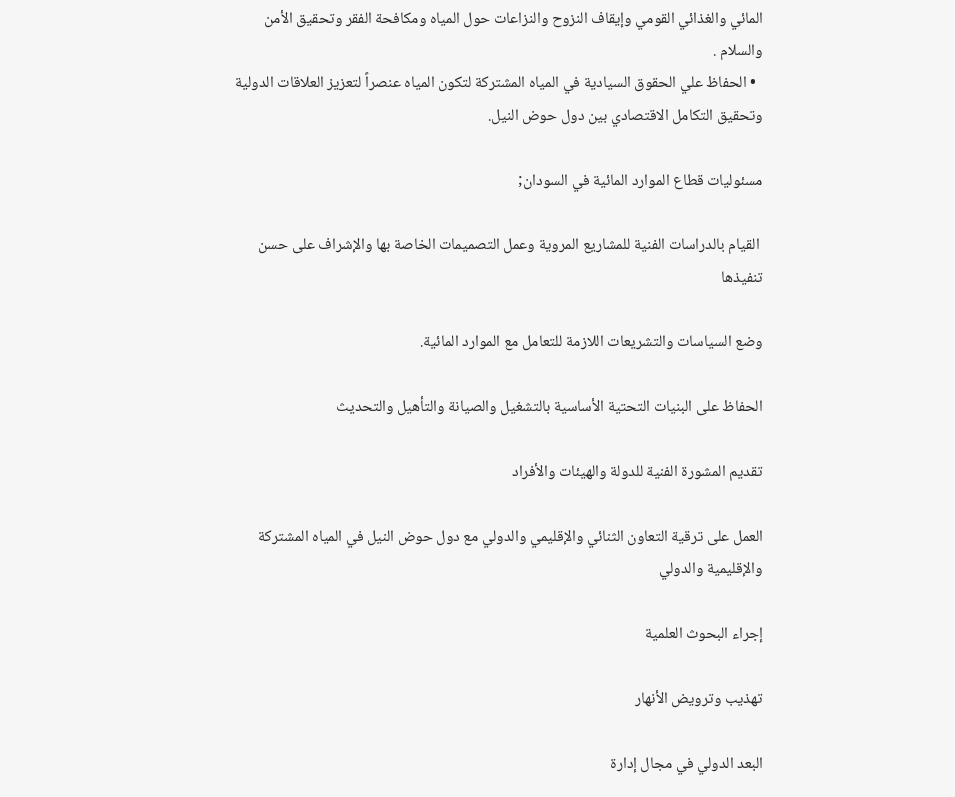المائي والغذائي القومي وإيقاف النزوح والنزاعات حول المياه ومكافحة الفقر وتحقيق الأمن والسلام .
  • الحفاظ علي الحقوق السيادية في المياه المشتركة لتكون المياه عنصراً لتعزيز العلاقات الدولية وتحقيق التكامل الاقتصادي بين دول حوض النيل.

مسئوليات قطاع الموارد المائية في السودان;

 القيام بالدراسات الفنية للمشاريع المروية وعمل التصميمات الخاصة بها والإشراف على حسن تنفيذها

وضع السياسات والتشريعات اللازمة للتعامل مع الموارد المائية.

الحفاظ على البنيات التحتية الأساسية بالتشغيل والصيانة والتأهيل والتحديث

تقديم المشورة الفنية للدولة والهيئات والأفراد

العمل على ترقية التعاون الثنائي والإقليمي والدولي مع دول حوض النيل في المياه المشتركة والإقليمية والدولي

إجراء البحوث العلمية

تهذيب وترويض الأنهار

البعد الدولي في مجال إدارة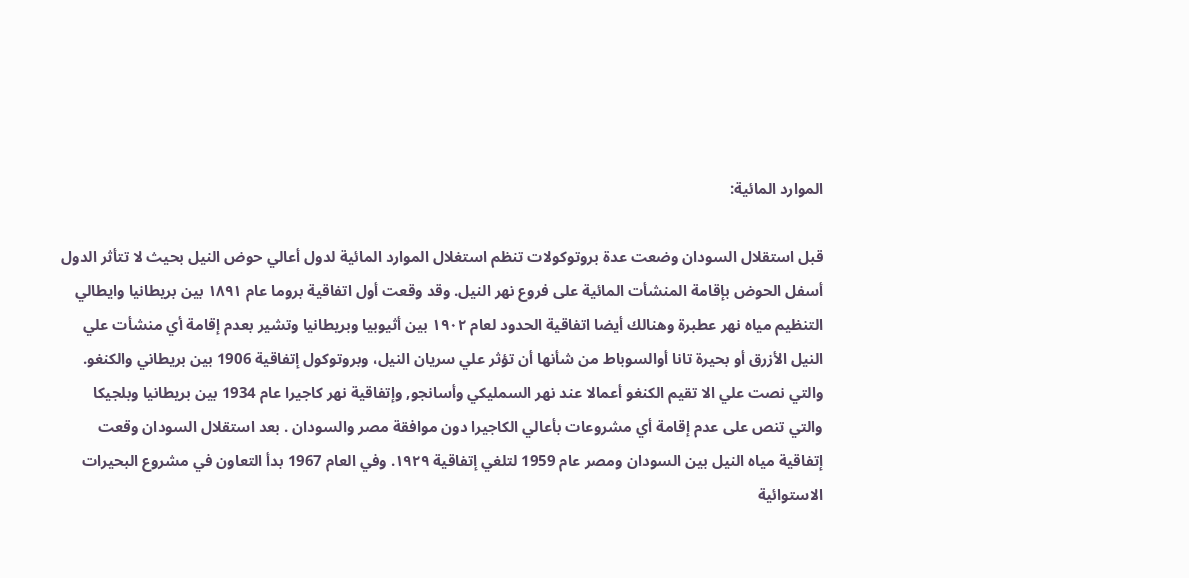الموارد المائية:

قبل استقلال السودان وضعت عدة بروتوكولات تنظم استغلال الموارد المائية لدول أعالي حوض النيل بحيث لا تتأثر الدول أسفل الحوض بإقامة المنشأت المائية على فروع نهر النيل. وقد وقعت أول اتفاقية بروما عام ۱۸۹۱ بين بريطانيا وايطالي التنظيم مياه نهر عطبرة وهنالك أيضا اتفاقية الحدود لعام ۱۹۰۲ بين أثيوبيا وبريطانيا وتشير بعدم إقامة أي منشأت علي النيل الأزرق أو بحيرة تانا أوالسوباط من شأنها أن تؤثر علي سريان النيل، وبروتوكول إتفاقية 1906 بين بريطاني والكنغو. والتي نصت علي الا تقيم الكنغو أعمالا عند نهر السمليكي وأسانجو, وإتفاقية نهر كاجيرا عام 1934 بين بريطانيا وبلجيكا والتي تنص على عدم إقامة أي مشروعات بأعالي الكاجيرا دون موافقة مصر والسودان . بعد استقلال السودان وقعت إتفاقية مياه النيل بين السودان ومصر عام 1959 لتلغي إتفاقية ۱۹۲۹. وفي العام 1967 بدأ التعاون في مشروع البحيرات الاستوائية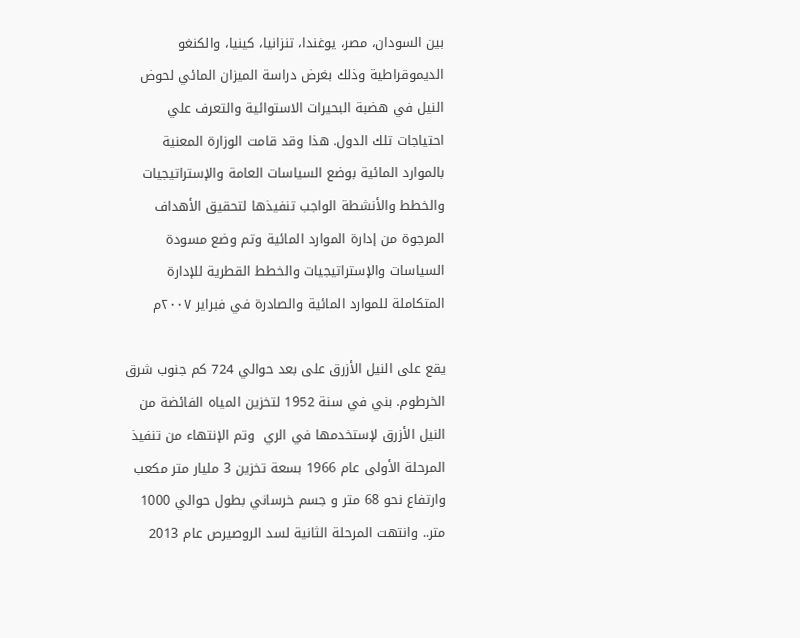بين السودان، مصر، يوغندا، تنزانيا، كينيا، والكنغو الديموقراطية وذلك بغرض دراسة الميزان المائي لحوض النيل في هضبة البحيرات الاستوائية والتعرف علي احتياجات تلك الدول. هذا وقد قامت الوزارة المعنية بالموارد المائية بوضع السياسات العامة والإستراتيجيات والخطط والأنشطة الواجب تنفيذها لتحقيق الأهداف المرجوة من إدارة الموارد المائية وتم وضع مسودة السياسات والإستراتيجيات والخطط القطرية للإدارة المتكاملة للموارد المائية والصادرة في فبراير ۲۰۰۷م

يقع على النيل الأزرق على بعد حوالي 724 كم جنوب شرق الخرطوم. بني في سنة 1952 لتخزين المياه الفائضة من النيل الأزرق لإستخدمها في الري  وتم الإنتهاء من تنفيذ المرحلة الأولى عام 1966 بسعة تخزين 3 مليار متر مكعب وارتفاع نحو 68 متر و جسم خرساني بطول حوالي 1000 متر.. وانتهت المرحلة الثانية لسد الروصيرص عام 2013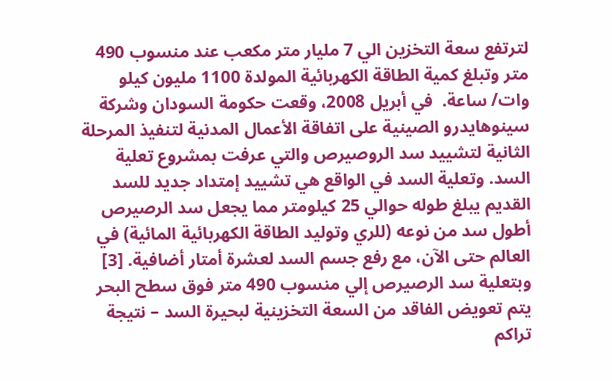لترتفع سعة التخزين الي 7 مليار متر مكعب عند منسوب 490 متر وتبلغ كمية الطاقة الكهربائية المولدة 1100 مليون كيلو وات/ ساعة.  في أبريل 2008، وقعت حكومة السودان وشركة سينوهايدرو الصينية على اتفاقة الأعمال المدنية لتنفيذ المرحلة الثانية لتشييد سد الروصيرص والتي عرفت بمشروع تعلية السد. وتعلية السد في الواقع هي تشييد إمتداد جديد للسد القديم يبلغ طوله حوالي 25 كيلومتر مما يجعل سد الرصيرص أطول سد من نوعه (للري وتوليد الطاقة الكهربائية المائية) في العالم حتى الآن، مع رفع جسم السد لعشرة أمتار أضافية. [3] وبتعلية سد الرصيرص إلي منسوب 490 متر فوق سطح البحر يتم تعويض الفاقد من السعة التخزينية لبحيرة السد – نتيجة تراكم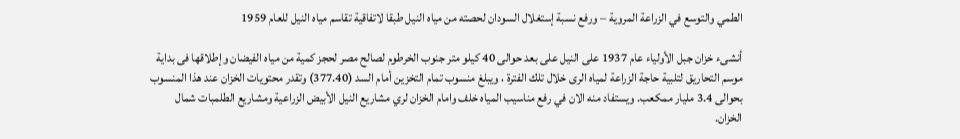الطمي والتوسع في الزراعة المروية – ورفع نسبة إستغلال السودان لحصته من مياه النيل طبقا لاتفاقية تقاسم مياه النيل للعام 1959

أنشىء خزان جبل الأولياء عام 1937 على النيل على بعد حوالى 40 كيلو متر جنوب الخرطوم لصالح مصر لحجز كمية من مياه الفيضان وإطلاقها فى بداية موسم التحاريق لتلبية حاجة الزراعة لمياه الرى خلال تلك الفترة ، ويبلغ منسوب تمام التخزين أمام السد (377.40) وتقدر محتويات الخزان عند هذا المنسوب بحوالى 3.4 مليار ممكعب. ويستفاد منه الان في رفع مناسيب المياه خلف وامام الخزان لري مشاريع النيل الأبيض الزراعية ومشاريع الطلمبات شمال الخزان.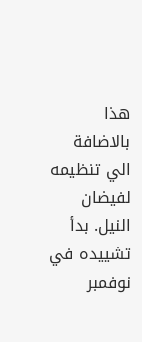هذا بالاضافة الي تنظيمه لفيضان النيل. بدأ تشييده في نوفمبر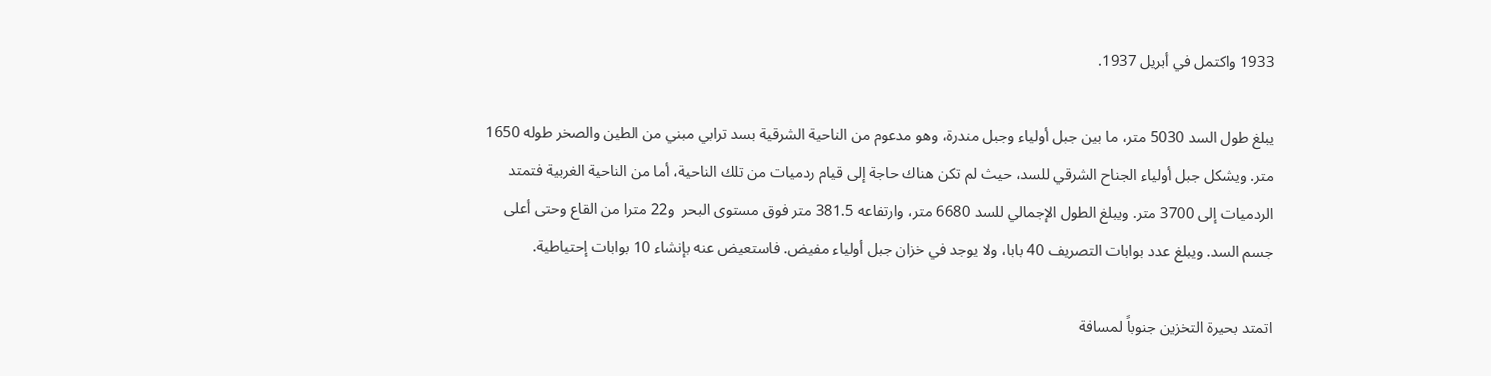1933 واكتمل في أبريل 1937.

يبلغ طول السد 5030 متر، ما بين جبل أولياء وجبل مندرة، وهو مدعوم من الناحية الشرقية بسد ترابي مبني من الطين والصخر طوله 1650 متر. ويشكل جبل أولياء الجناح الشرقي للسد، حيث لم تكن هناك حاجة إلى قيام ردميات من تلك الناحية، أما من الناحية الغربية فتمتد الردميات إلى 3700 متر. ويبلغ الطول الإجمالي للسد 6680 متر، وارتفاعه 381.5 متر فوق مستوى البحر  و22 مترا من القاع وحتى أعلى جسم السد. ويبلغ عدد بوابات التصريف 40 بابا، ولا يوجد في خزان جبل أولياء مفيض. فاستعيض عنه بإنشاء 10 بوابات إحتياطية.

اتمتد بحيرة التخزين جنوباً لمسافة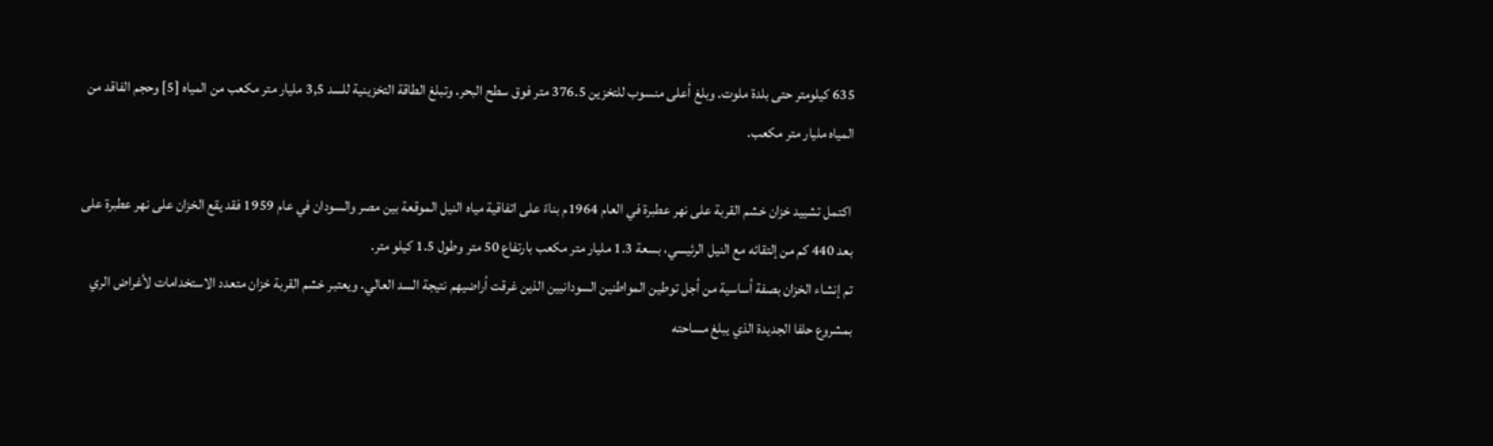635 كيلومتر حتى بلدة ملوت. وبلغ أعلى منسوب للتخزين 376.5 متر فوق سطح البحر. وتبلغ الطاقة التخزينية للسد 3,5 مليار متر مكعب من المياه [5] وحجم الفاقد من المياه مليار متر مكعب.

 اكتمل تشييد خزان خشم القربة على نهر عطبرة في العام 1964م بناءً على اتفاقية مياه النيل الموقعة بين مصر والسودان في عام 1959 فقد يقع الخزان على نهر عطبرة على بعد 440 كم من إلتقائه مع النيل الرئيسي، بسعة 1.3 مليار متر مكعب بارتفاع 50 متر وطول 1.5 كيلو متر.
تم إنشاء الخزان بصفة أساسية من أجل توطين المواطنين السودانيين الذين غرقت أراضيهم نتيجة السد العالي. ويعتبر خشم القربة خزان متعدد الاستخدامات لأغراض الري بمشروع حلفا الجديدة الذي يبلغ مساحته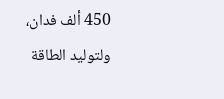450 ألف فدان، ولتوليد الطاقة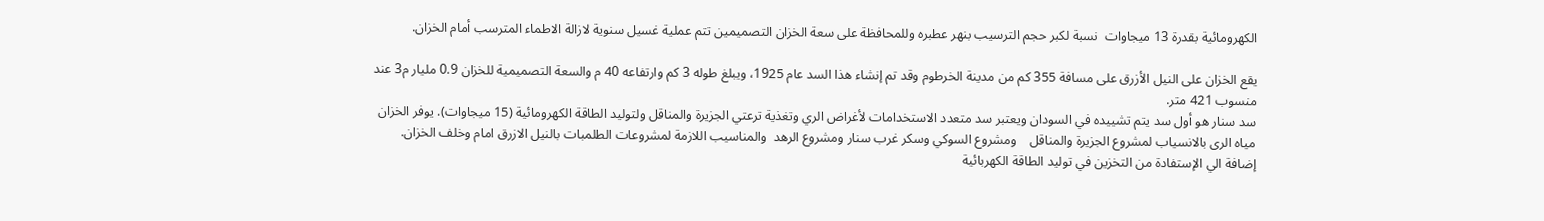الكهرومائية بقدرة 13 ميجاوات  نسبة لكبر حجم الترسيب بنهر عطبره وللمحافظة على سعة الخزان التصميمين تتم عملية غسيل سنوية لازالة الاطماء المترسب أمام الخزان.

يقع الخزان على النيل الأزرق على مسافة 355 كم من مدينة الخرطوم وقد تم إنشاء هذا السد عام 1925، ويبلغ طوله 3 كم وارتفاعه 40 م والسعة التصميمية للخزان 0.9 مليار م3 عند منسوب 421 متر.
سد سنار هو أول سد يتم تشييده في السودان ويعتبر سد متعدد الاستخدامات لأغراض الري وتغذية ترعتي الجزيرة والمناقل ولتوليد الطاقة الكهرومائية (15 ميجاوات). يوفر الخزان مياه الرى بالانسياب لمشروع الجزيرة والمناقل    ومشروع السوكي وسكر غرب سنار ومشروع الرهد  والمناسيب اللازمة لمشروعات الطلمبات بالنيل الازرق امام وخلف الخزان.  إضافة الي الإستفادة من التخزين في توليد الطاقة الكهربائية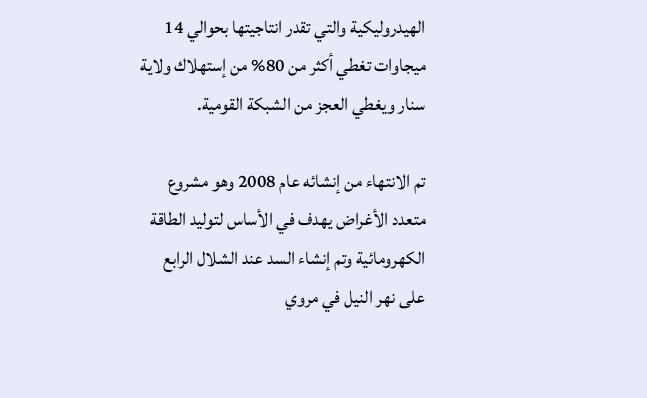الهيدروليكية والتي تقدر انتاجيتها بحوالي 14 ميجاوات تغطي أكثر من 80% من إستهلاك ولاية سنار ويغطي العجز من الشبكة القومية.

تم الانتهاء من إنشائه عام 2008 وهو مشروع متعدد الأغراض يهدف في الأساس لتوليد الطاقة الكهرومائية وتم إنشاء السد عند الشلال الرابع على نهر النيل في مروي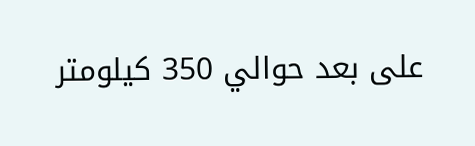على بعد حوالي 350 كيلومتر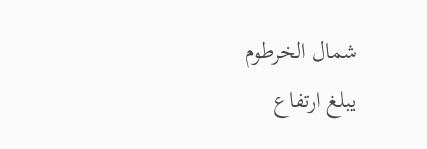شمال الخرطوم
يبلغ ارتفاع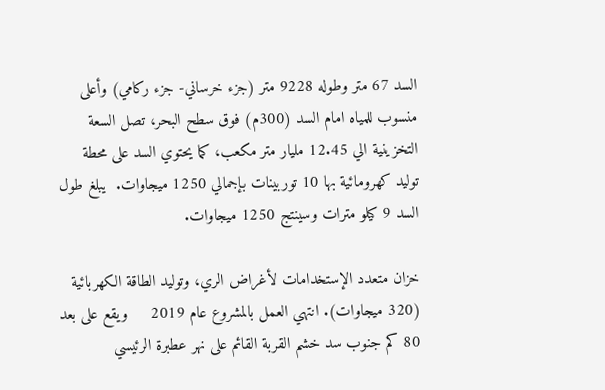السد 67 متر وطوله 9228 متر (جزء خرساني- جزء ركامي) وأعلى منسوب للمياه امام السد (300م) فوق سطح البحر، تصل السعة التخزينية الي 12.45 مليار متر مكعب، كما يحتوي السد على محطة توليد كهرومائية بها 10 توربينات بإجمالي 1250 ميجاوات.  يبلغ طول السد 9 كيلو مترات وسينتج 1250 ميجاوات.

خزان متعدد الإستخدامات لأغراض الري، وتوليد الطاقة الكهربائية (320 ميجاوات). انتهي العمل بالمشروع عام 2019     ويقع على بعد 80 كم جنوب سد خشم القربة القائم على نهر عطبرة الرئيسي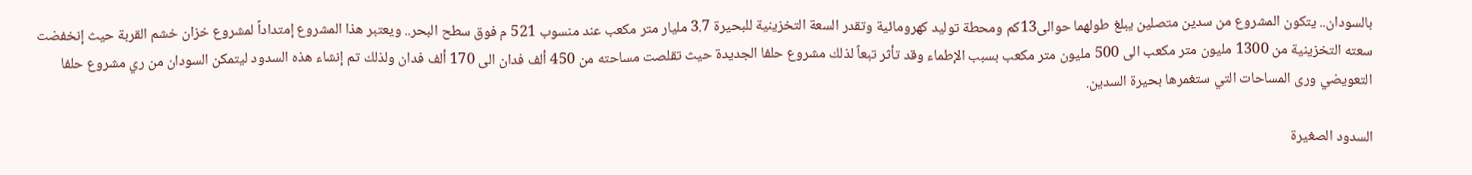بالسودان.. يتكون المشروع من سدين متصلين يبلغ طولهما حوالى13كم ومحطة توليد كهرومائية وتقدر السعة التخزينية للبحيرة 3.7 مليار متر مكعب عند منسوب 521 م فوق سطح البحر.. ويعتبر هذا المشروع إمتداداً لمشروع خزان خشم القربة حيث إنخفضت سعته التخزينية من 1300 مليون متر مكعب الى 500 مليون متر مكعب بسبب الإطماء وقد تأثر تبعاً لذلك مشروع حلفا الجديدة حيث تقلصت مساحته من 450 ألف فدان الى 170 ألف فدان ولذلك تم إنشاء هذه السدود ليتمكن السودان من ري مشروع حلفا التعويضي ورى المساحات التي ستغمرها بحيرة السدين.

السدود الصغيرة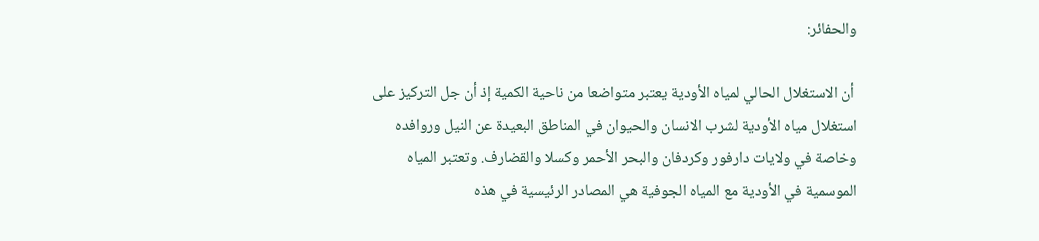والحفائر:

 أن الاستغلال الحالي لمياه الأودية يعتبر متواضعا من ناحية الكمية إذ أن جل التركيز على استغلال مياه الأودية لشرب الانسان والحيوان في المناطق البعيدة عن النيل وروافده وخاصة في ولايات دارفور وكردفان والبحر الأحمر وكسلا والقضارف. وتعتبر المياه الموسمية في الأودية مع المياه الجوفية هي المصادر الرئيسية في هذه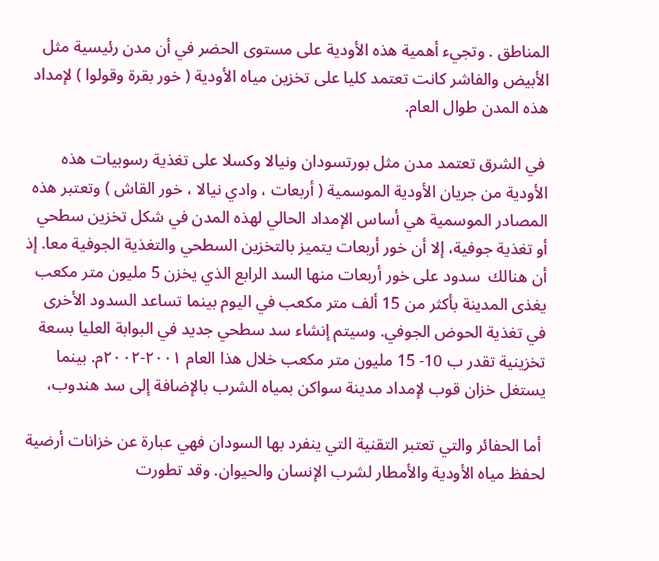المناطق . وتجيء أهمية هذه الأودية على مستوى الحضر في أن مدن رئيسية مثل الأبيض والفاشر كانت تعتمد كليا على تخزين مياه الأودية ( خور بقرة وقولوا ) لإمداد هذه المدن طوال العام.

 في الشرق تعتمد مدن مثل بورتسودان ونيالا وكسلا على تغذية رسوبيات هذه الأودية من جريان الأودية الموسمية ( أربعات ، وادي نيالا ، خور القاش ) وتعتبر هذه المصادر الموسمية هي أساس الإمداد الحالي لهذه المدن في شكل تخزين سطحي أو تغذية جوفية، إلا أن خور أربعات يتميز بالتخزين السطحي والتغذية الجوفية معا. إذ أن هنالك  سدود على خور أربعات منها السد الرابع الذي يخزن 5 مليون متر مکعب يغذی المدينة بأكثر من 15 ألف متر مكعب في اليوم بينما تساعد السدود الأخرى في تغذية الحوض الجوفي. وسيتم إنشاء سد سطحي جديد في البوابة العليا بسعة تخزينية تقدر ب 10- 15 مليون متر مکعب خلال هذا العام ۲۰۰۱-۲۰۰۲م. بينما يستغل خزان قوب لإمداد مدينة سواكن بمياه الشرب بالإضافة إلى سد هندوب،

 أما الحفائر والتي تعتبر التقنية التي ينفرد بها السودان فهي عبارة عن خزانات أرضية لحفظ مياه الأودية والأمطار لشرب الإنسان والحيوان. وقد تطورت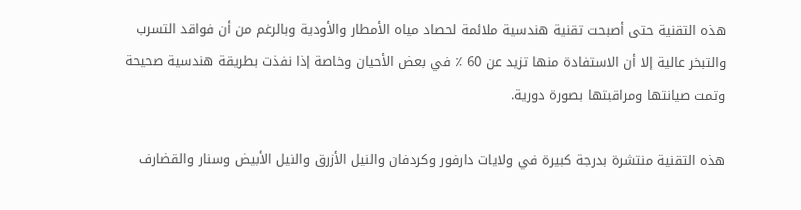هذه التقنية حتى أصبحت تقنية هندسية ملائمة لحصاد مياه الأمطار والأودية وبالرغم من أن فواقد التسرب والتبخر عالية إلا أن الاستفادة منها تزيد عن 60 ٪ في بعض الأحيان وخاصة إذا نفذت بطريقة هندسية صحيحة وتمت صيانتها ومراقبتها بصورة دورية.

هذه التقنية منتشرة بدرجة كبيرة في ولايات دارفور وكردفان والنيل الأزرق والنيل الأبيض وسنار والقضارف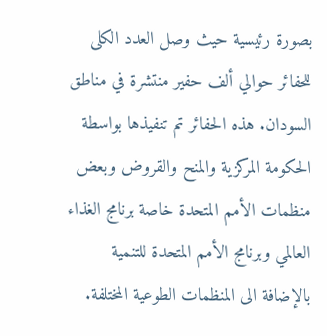بصورة رئيسية حيث وصل العدد الكلى للحفائر حوالي ألف حفير منتشرة في مناطق السودان. هذه الحفائر تم تنفيذها بواسطة الحكومة المركزية والمنح والقروض وبعض منظمات الأمم المتحدة خاصة برنامج الغذاء العالمي وبرنامج الأمم المتحدة للتنمية بالإضافة الى المنظمات الطوعية المختلفة.